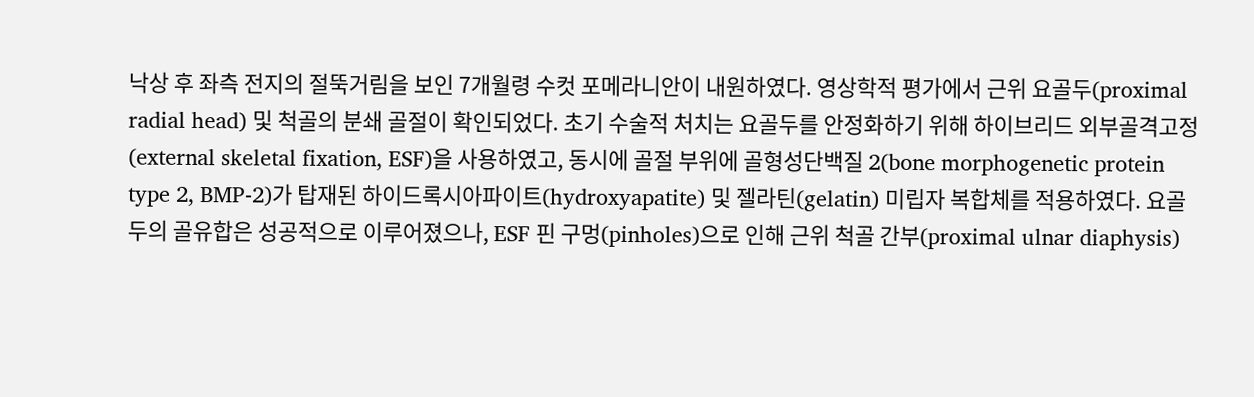낙상 후 좌측 전지의 절뚝거림을 보인 7개월령 수컷 포메라니안이 내원하였다. 영상학적 평가에서 근위 요골두(proximal radial head) 및 척골의 분쇄 골절이 확인되었다. 초기 수술적 처치는 요골두를 안정화하기 위해 하이브리드 외부골격고정(external skeletal fixation, ESF)을 사용하였고, 동시에 골절 부위에 골형성단백질 2(bone morphogenetic protein type 2, BMP-2)가 탑재된 하이드록시아파이트(hydroxyapatite) 및 젤라틴(gelatin) 미립자 복합체를 적용하였다. 요골두의 골유합은 성공적으로 이루어졌으나, ESF 핀 구멍(pinholes)으로 인해 근위 척골 간부(proximal ulnar diaphysis)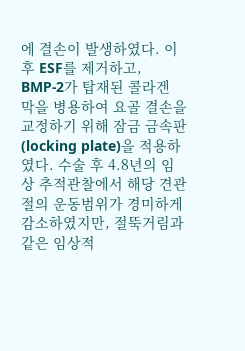에 결손이 발생하였다. 이후 ESF를 제거하고, BMP-2가 탑재된 콜라겐 막을 병용하여 요골 결손을 교정하기 위해 잠금 금속판(locking plate)을 적용하였다. 수술 후 4.8년의 임상 추적관찰에서 해당 견관절의 운동범위가 경미하게 감소하였지만, 절뚝거림과 같은 임상적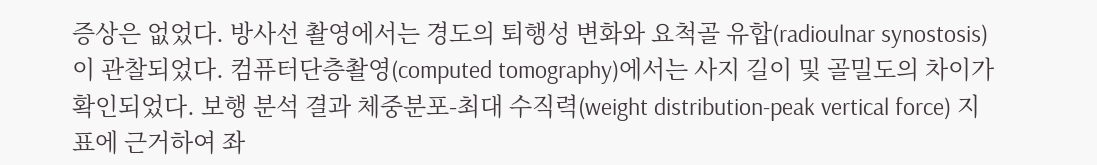증상은 없었다. 방사선 촬영에서는 경도의 퇴행성 변화와 요척골 유합(radioulnar synostosis)이 관찰되었다. 컴퓨터단층촬영(computed tomography)에서는 사지 길이 및 골밀도의 차이가 확인되었다. 보행 분석 결과 체중분포-최대 수직력(weight distribution-peak vertical force) 지표에 근거하여 좌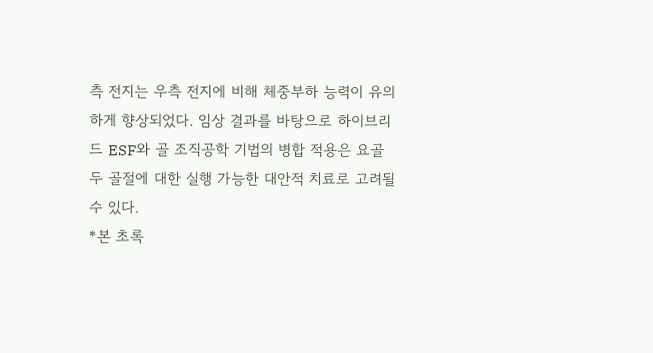측 전지는 우측 전지에 비해 체중부하 능력이 유의하게 향상되었다. 임상 결과를 바탕으로 하이브리드 ESF와 골 조직공학 기법의 병합 적용은 요골두 골절에 대한 실행 가능한 대안적 치료로 고려될 수 있다.
*본 초록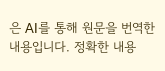은 AI를 통해 원문을 번역한 내용입니다. 정확한 내용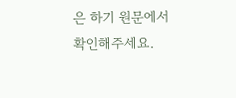은 하기 원문에서 확인해주세요.